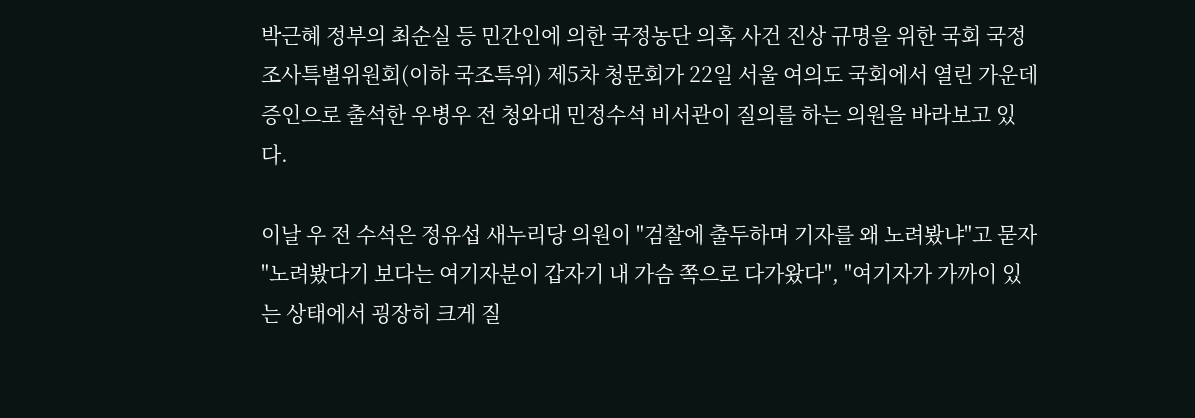박근혜 정부의 최순실 등 민간인에 의한 국정농단 의혹 사건 진상 규명을 위한 국회 국정조사특별위원회(이하 국조특위) 제5차 청문회가 22일 서울 여의도 국회에서 열린 가운데 증인으로 출석한 우병우 전 청와대 민정수석 비서관이 질의를 하는 의원을 바라보고 있다.

이날 우 전 수석은 정유섭 새누리당 의원이 "검찰에 출두하며 기자를 왜 노려봤냐"고 묻자 "노려봤다기 보다는 여기자분이 갑자기 내 가슴 쪽으로 다가왔다", "여기자가 가까이 있는 상태에서 굉장히 크게 질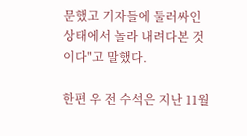문했고 기자들에 둘러싸인 상태에서 놀라 내려다본 것이다"고 말했다.

한편 우 전 수석은 지난 11월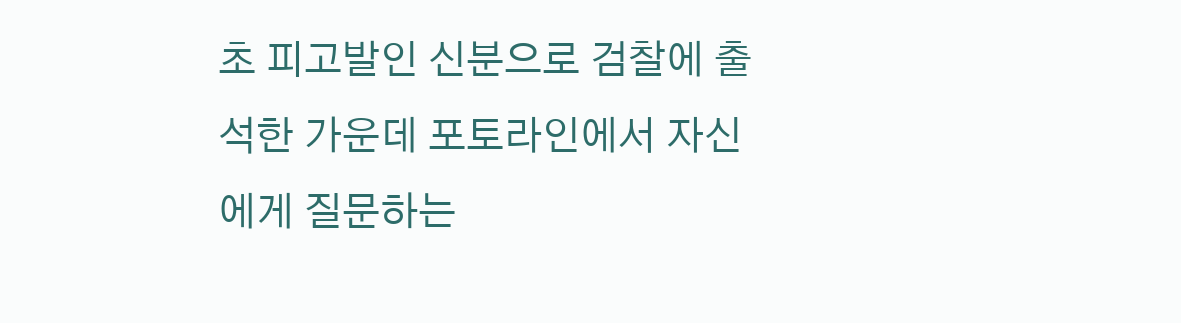초 피고발인 신분으로 검찰에 출석한 가운데 포토라인에서 자신에게 질문하는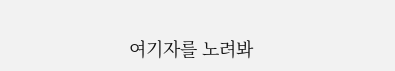여기자를 노려봐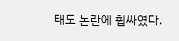태도 논란에 휩싸였다.